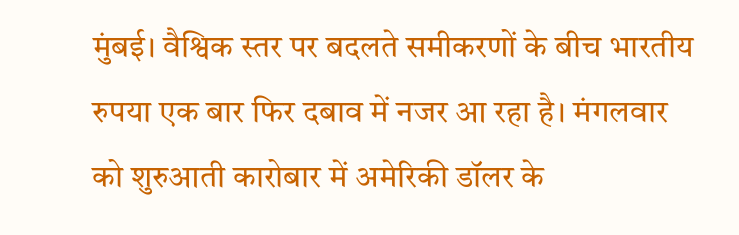मुंबई। वैश्विक स्तर पर बदलते समीकरणों के बीच भारतीय रुपया एक बार फिर दबाव में नजर आ रहा है। मंगलवार को शुरुआती कारोबार में अमेरिकी डॉलर के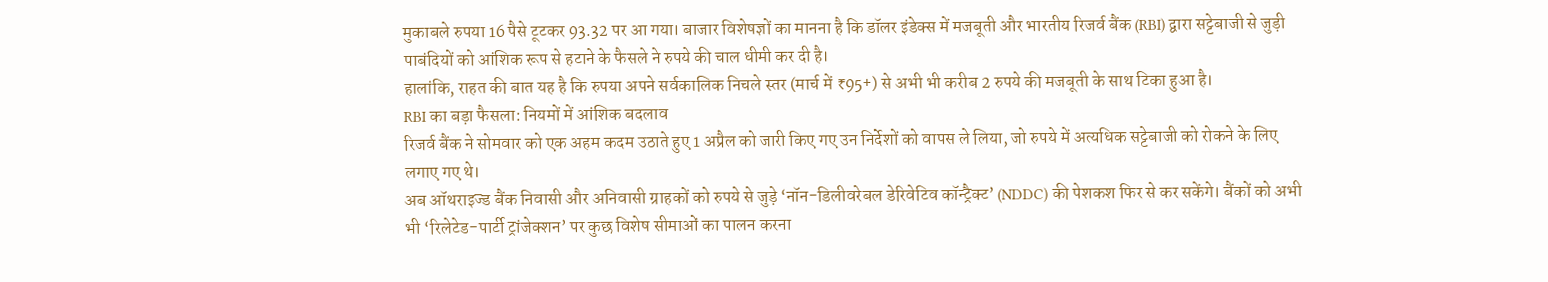मुकाबले रुपया 16 पैसे टूटकर 93.32 पर आ गया। बाजार विशेषज्ञों का मानना है कि डॉलर इंडेक्स में मजबूती और भारतीय रिजर्व बैंक (RBI) द्वारा सट्टेबाजी से जुड़ी पाबंदियों को आंशिक रूप से हटाने के फैसले ने रुपये की चाल धीमी कर दी है।
हालांकि, राहत की बात यह है कि रुपया अपने सर्वकालिक निचले स्तर (मार्च में ₹95+) से अभी भी करीब 2 रुपये की मजबूती के साथ टिका हुआ है।
RBI का बड़ा फैसला: नियमों में आंशिक बदलाव
रिजर्व बैंक ने सोमवार को एक अहम कदम उठाते हुए 1 अप्रैल को जारी किए गए उन निर्देशों को वापस ले लिया, जो रुपये में अत्यधिक सट्टेबाजी को रोकने के लिए लगाए गए थे।
अब ऑथराइज्ड बैंक निवासी और अनिवासी ग्राहकों को रुपये से जुड़े ‘नॉन-डिलीवरेबल डेरिवेटिव कॉन्ट्रैक्ट’ (NDDC) की पेशकश फिर से कर सकेंगे। बैंकों को अभी भी ‘रिलेटेड-पार्टी ट्रांजेक्शन’ पर कुछ विशेष सीमाओं का पालन करना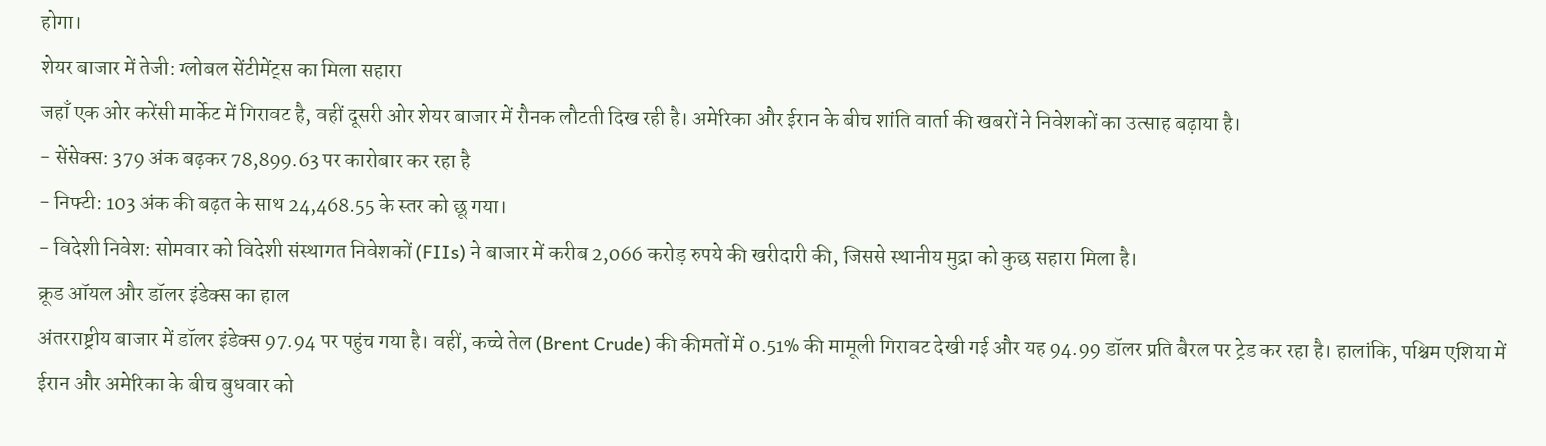होगा।
शेयर बाजार में तेजी: ग्लोबल सेंटीमेंट्स का मिला सहारा
जहाँ एक ओर करेंसी मार्केट में गिरावट है, वहीं दूसरी ओर शेयर बाजार में रौनक लौटती दिख रही है। अमेरिका और ईरान के बीच शांति वार्ता की खबरों ने निवेशकों का उत्साह बढ़ाया है।
- सेंसेक्स: 379 अंक बढ़कर 78,899.63 पर कारोबार कर रहा है
- निफ्टी: 103 अंक की बढ़त के साथ 24,468.55 के स्तर को छू गया।
- विदेशी निवेश: सोमवार को विदेशी संस्थागत निवेशकों (FIIs) ने बाजार में करीब 2,066 करोड़ रुपये की खरीदारी की, जिससे स्थानीय मुद्रा को कुछ सहारा मिला है।
क्रूड ऑयल और डॉलर इंडेक्स का हाल
अंतरराष्ट्रीय बाजार में डॉलर इंडेक्स 97.94 पर पहुंच गया है। वहीं, कच्चे तेल (Brent Crude) की कीमतों में 0.51% की मामूली गिरावट देखी गई और यह 94.99 डॉलर प्रति बैरल पर ट्रेड कर रहा है। हालांकि, पश्चिम एशिया में ईरान और अमेरिका के बीच बुधवार को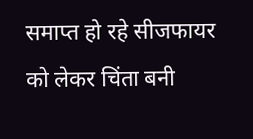समाप्त हो रहे सीजफायर को लेकर चिंता बनी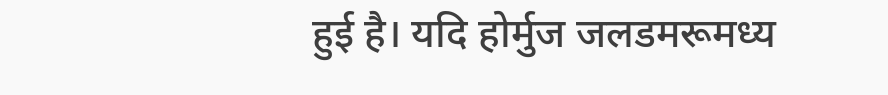हुई है। यदि होर्मुज जलडमरूमध्य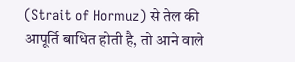(Strait of Hormuz) से तेल की आपूर्ति बाधित होती है, तो आने वाले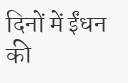दिनों में ईंधन की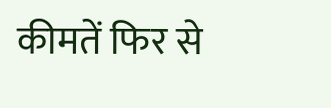कीमतें फिर से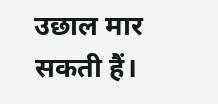उछाल मार सकती हैं।